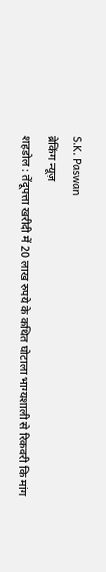S.K. Paswan
ब्रेकिंग न्यूज़
शहडोल : तेंदूपत्ता खरीदी में 20 लाख रुपये के कथित घोटाला भाग्यशाली से रिकवरी कि मांग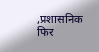,प्रशासनिक फिर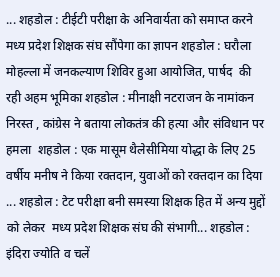... शहडोल : टीईटी परीक्षा के अनिवार्यता को समाप्त करने मध्य प्रदेश शिक्षक संघ सौंपेगा का ज्ञापन शहडोल : घरौला मोहल्ला में जनकल्याण शिविर हुआ आयोजित, पार्षद  की रही अहम भूमिका शहडोल : मीनाक्षी नटराजन के नामांकन निरस्त , कांग्रेस ने बताया लोकतंत्र की हत्या और संविधान पर हमला  शहडोल : एक मासूम थैलेसीमिया योद्धा के लिए 25 वर्षीय मनीष ने किया रक्तदान, युवाओं को रक्तदान का दिया ... शहडोल : टेट परीक्षा बनी समस्या शिक्षक हित में अन्य मुद्दों को लेकर  मध्य प्रदेश शिक्षक संघ की संभागी... शहडोल : इंदिरा ज्योति व चलें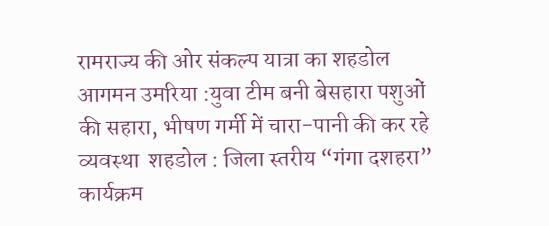रामराज्य की ओर संकल्प यात्रा का शहडोल आगमन उमरिया :युवा टीम बनी बेसहारा पशुओं की सहारा, भीषण गर्मी में चारा-पानी की कर रहे व्यवस्था  शहडोल : जिला स्तरीय “गंगा दशहरा” कार्यक्रम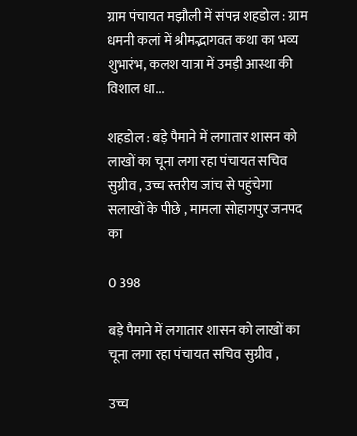ग्राम पंचायत मझौली में संपन्न शहडोल : ग्राम धमनी कलां में श्रीमद्भागवत कथा का भव्य शुभारंभ, कलश यात्रा में उमड़ी आस्था की विशाल धा...

शहडोल : बड़े पैमाने में लगातार शासन को लाखों का चूना लगा रहा पंचायत सचिव सुग्रीव , उच्च स्तरीय जांच से पहुंचेगा सलाखों के पीछे , मामला सोहागपुर जनपद का

0 398

बड़े पैमाने में लगातार शासन को लाखों का चूना लगा रहा पंचायत सचिव सुग्रीव ,

उच्च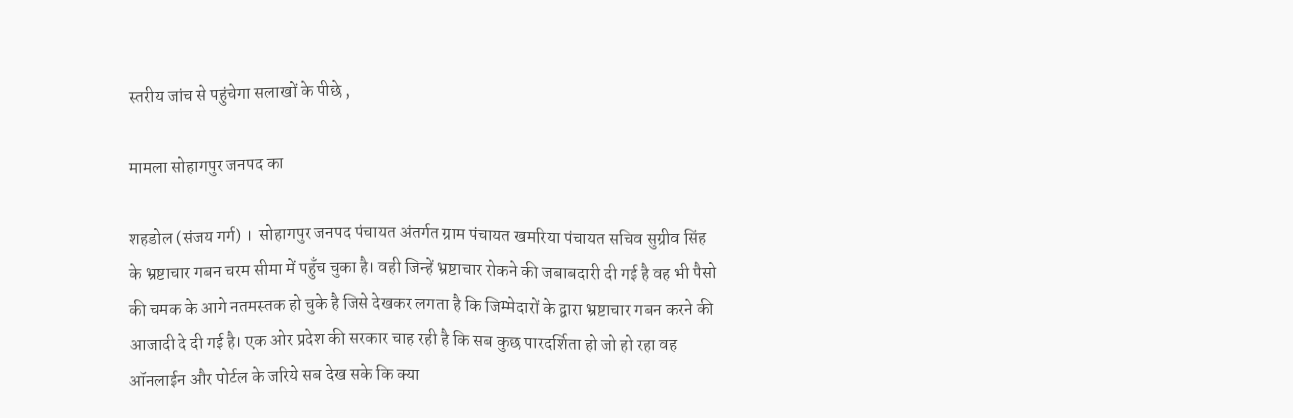स्तरीय जांच से पहुंचेगा सलाखों के पीछे ,

मामला सोहागपुर जनपद का

शहडोल (संजय गर्ग) ।  सोहागपुर जनपद पंचायत अंतर्गत ग्राम पंचायत खमरिया पंचायत सचिव सुग्रीव सिंह के भ्रष्टाचार गबन चरम सीमा में पहुँच चुका है। वही जिन्हें भ्रष्टाचार रोकने की जबाबदारी दी गई है वह भी पैसो की चमक के आगे नतमस्तक हो चुके है जिसे देखकर लगता है कि जिम्मेदारों के द्वारा भ्रष्टाचार गबन करने की आजादी दे दी गई है। एक ओर प्रदेश की सरकार चाह रही है कि सब कुछ पारदर्शिता हो जो हो रहा वह ऑनलाईन और पोर्टल के जरिये सब देख सके कि क्या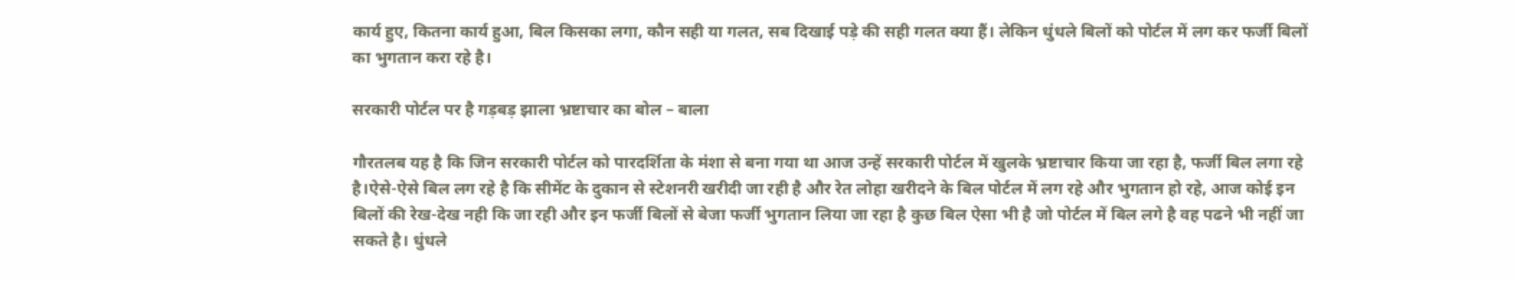कार्य हुए, कितना कार्य हुआ, बिल किसका लगा, कौन सही या गलत, सब दिखाई पड़े की सही गलत क्या हैं। लेकिन धुंधले बिलों को पोर्टल में लग कर फर्जी बिलों का भुगतान करा रहे है।

सरकारी पोर्टल पर है गड़बड़ झाला भ्रष्टाचार का बोल – बाला

गौरतलब यह है कि जिन सरकारी पोर्टल को पारदर्शिता के मंशा से बना गया था आज उन्हें सरकारी पोर्टल में खुलके भ्रष्टाचार किया जा रहा है, फर्जी बिल लगा रहे है।ऐसे-ऐसे बिल लग रहे है कि सीमेंट के दुकान से स्टेशनरी खरीदी जा रही है और रेत लोहा खरीदने के बिल पोर्टल में लग रहे और भुगतान हो रहे, आज कोई इन बिलों की रेख-देख नही कि जा रही और इन फर्जी बिलों से बेजा फर्जी भुगतान लिया जा रहा है कुछ बिल ऐसा भी है जो पोर्टल में बिल लगे है वह पढने भी नहीं जा सकते है। धुंधले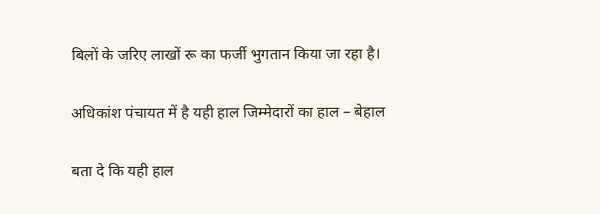बिलों के जरिए लाखों रू का फर्जी भुगतान किया जा रहा है।

अधिकांश पंचायत में है यही हाल जिम्मेदारों का हाल – बेहाल

बता दे कि यही हाल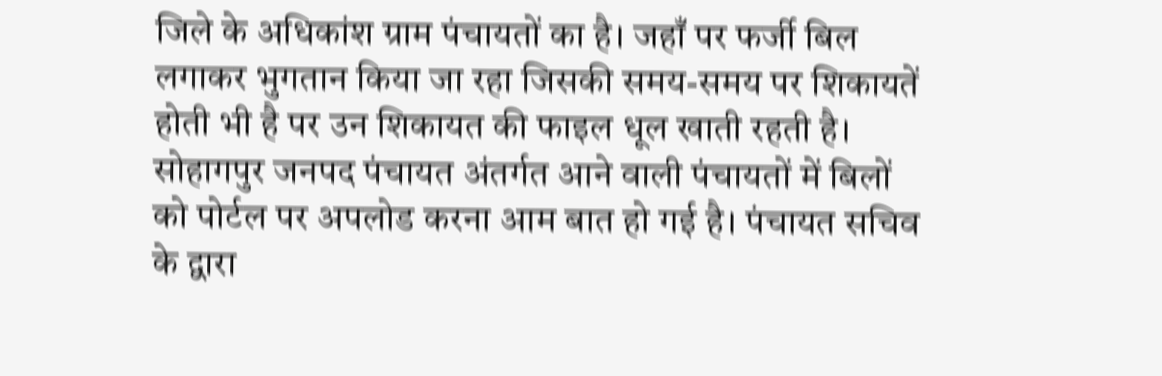जिले के अधिकांश ग्राम पंचायतों का है। जहाँ पर फर्जी बिल लगाकर भुगतान किया जा रहा जिसकी समय-समय पर शिकायतें होती भी है पर उन शिकायत की फाइल धूल खाती रहती है। सोहागपुर जनपद पंचायत अंतर्गत आने वाली पंचायतों में बिलों को पोर्टल पर अपलोड करना आम बात हो गई है। पंचायत सचिव के द्वारा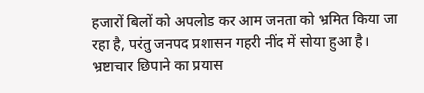हजारों बिलों को अपलोड कर आम जनता को भ्रमित किया जा रहा है, परंतु जनपद प्रशासन गहरी नींद में सोया हुआ है। भ्रष्टाचार छिपाने का प्रयास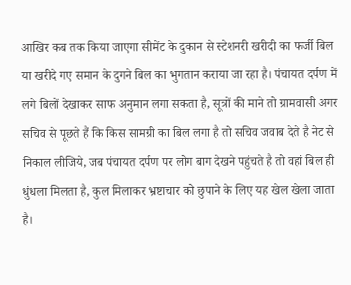आखिर कब तक किया जाएगा सीमेंट के दुकान से स्टेशनरी खरीदी का फर्जी बिल या खरीदे गए समान के दुगने बिल का भुगतान कराया जा रहा है। पंचायत दर्पण में लगे बिलों देखाकर साफ अनुमान लगा सकता है, सूत्रों की माने तो ग्रामवासी अगर सचिव से पूछते हैं कि किस सामग्री का बिल लगा है तो सचिव जवाब देते है नेट से निकाल लीजिये, जब पंचायत दर्पण पर लोग बाग देखने पहुंचते है तो वहां बिल ही धुंधला मिलता है, कुल मिलाकर भ्रष्टाचार को छुपाने के लिए यह खेल खेला जाता है।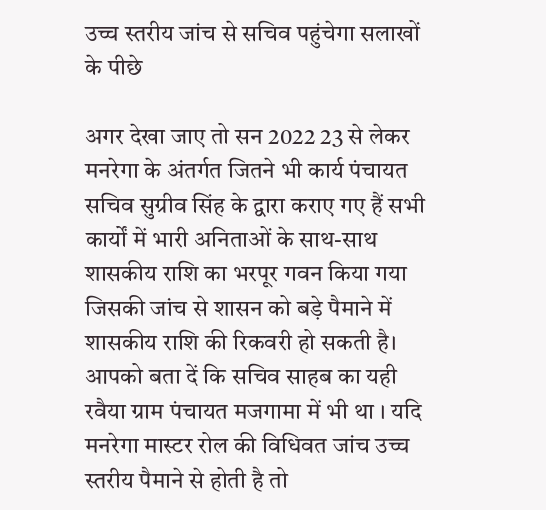उच्च स्तरीय जांच से सचिव पहुंचेगा सलाखों के पीछे

अगर देखा जाए तो सन 2022 23 से लेकर मनरेगा के अंतर्गत जितने भी कार्य पंचायत सचिव सुग्रीव सिंह के द्वारा कराए गए हैं सभी कार्यों में भारी अनिताओं के साथ-साथ शासकीय राशि का भरपूर गवन किया गया जिसकी जांच से शासन को बड़े पैमाने में शासकीय राशि की रिकवरी हो सकती है। आपको बता दें कि सचिव साहब का यही रवैया ग्राम पंचायत मजगामा में भी था । यदि मनरेगा मास्टर रोल की विधिवत जांच उच्च स्तरीय पैमाने से होती है तो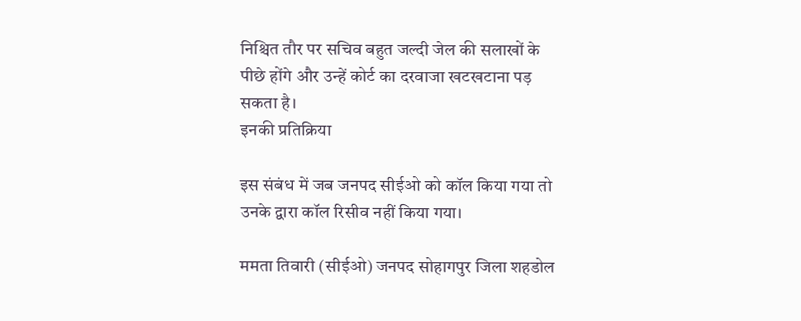निश्चित तौर पर सचिव बहुत जल्दी जेल की सलाखों के पीछे होंगे और उन्हें कोर्ट का दरवाजा खटखटाना पड़ सकता है।
इनकी प्रतिक्रिया

इस संबंध में जब जनपद सीईओ को कॉल किया गया तो उनके द्वारा कॉल रिसीव नहीं किया गया।

ममता तिवारी (सीईओ) जनपद सोहागपुर जिला शहडोल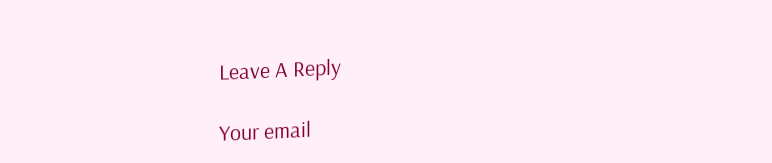Leave A Reply

Your email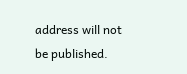address will not be published.